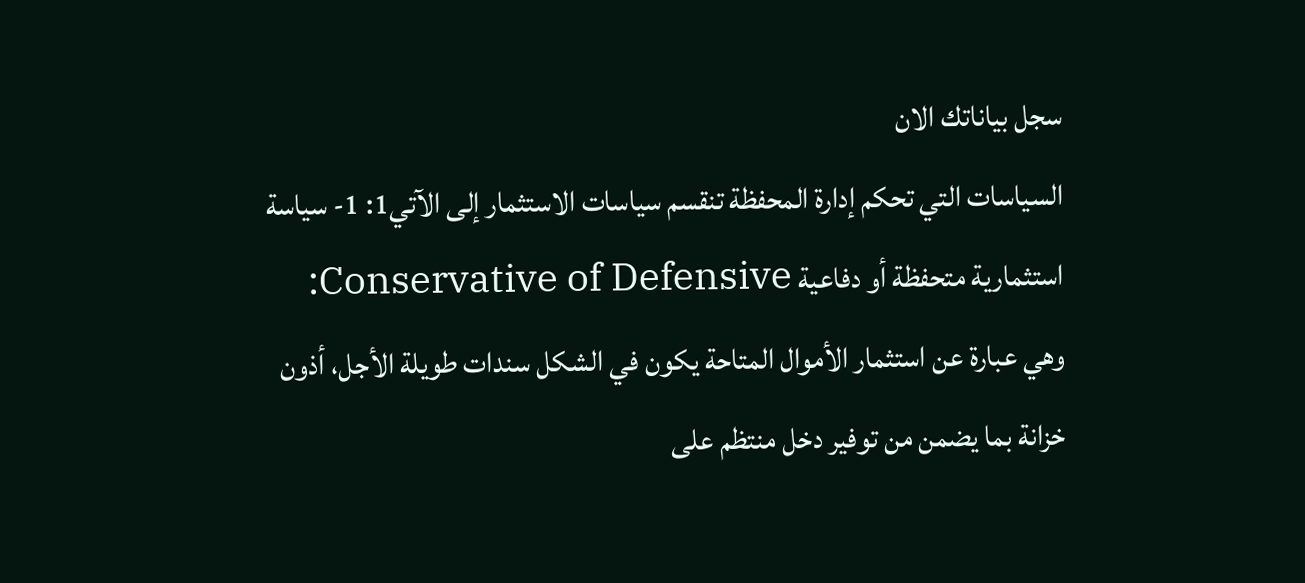سجل بياناتك الان
السياسات التي تحكم إدارة المحفظة تنقسم سياسات الاستثمار إلى الآتي1: 1- سياسة استثمارية متحفظة أو دفاعية Conservative of Defensive: وهي عبارة عن استثمار الأموال المتاحة يكون في الشكل سندات طويلة الأجل، أذون خزانة بما يضمن من توفير دخل منتظم على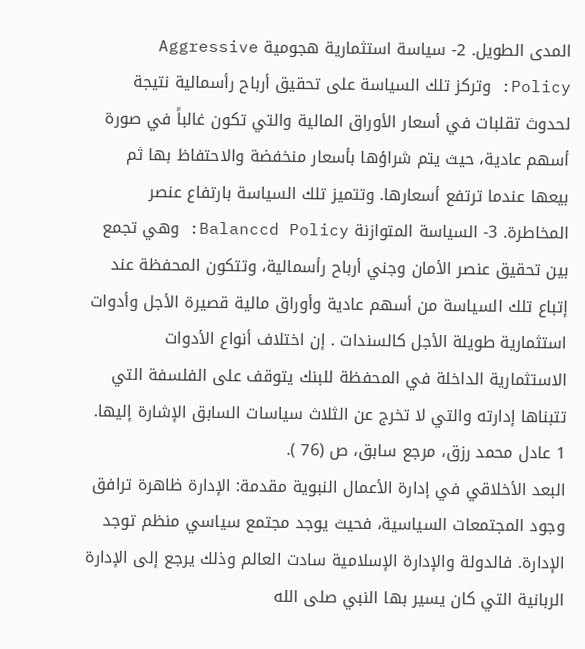المدى الطويل. 2- سياسة استثمارية هجومية Aggressive Policy: وتركز تلك السياسة على تحقيق أرباح رأسمالية نتيجة لحدوث تقلبات في أسعار الأوراق المالية والتي تكون غالباً في صورة أسهم عادية، حيث يتم شراؤها بأسعار منخفضة والاحتفاظ بها ثم بيعها عندما ترتفع أسعارها. وتتميز تلك السياسة بارتفاع عنصر المخاطرة. 3- السياسة المتوازنة Balanccd Policy: وهي تجمع بين تحقيق عنصر الأمان وجني أرباح رأسمالية، وتتكون المحفظة عند إتباع تلك السياسة من أسهم عادية وأوراق مالية قصيرة الأجل وأدوات استثمارية طويلة الأجل كالسندات . إن اختلاف أنواع الأدوات الاستثمارية الداخلة في المحفظة للبنك يتوقف على الفلسفة التي تتبناها إدارته والتي لا تخرج عن الثلاث سياسات السابق الإشارة إليها. 1 عادل محمد رزق، مرجع سابق، ص (76 ).
البعد الأخلاقي في إدارة الأعمال النبوية مقدمة: الإدارة ظاهرة ترافق وجود المجتمعات السياسية، فحيث يوجد مجتمع سياسي منظم توجد الإدارة. فالدولة والإدارة الإسلامية سادت العالم وذلك يرجع إلى الإدارة الربانية التي كان يسير بها النبي صلى الله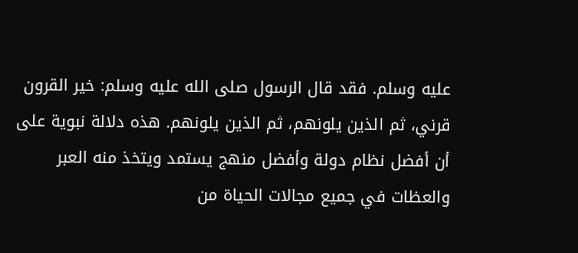عليه وسلم. فقد قال الرسول صلى الله عليه وسلم: خير القرون قرني، ثم الذين يلونهم، ثم الذين يلونهم. هذه دلالة نبوية على أن أفضل نظام دولة وأفضل منهج يستمد ويتخذ منه العبر والعظات في جميع مجالات الحياة من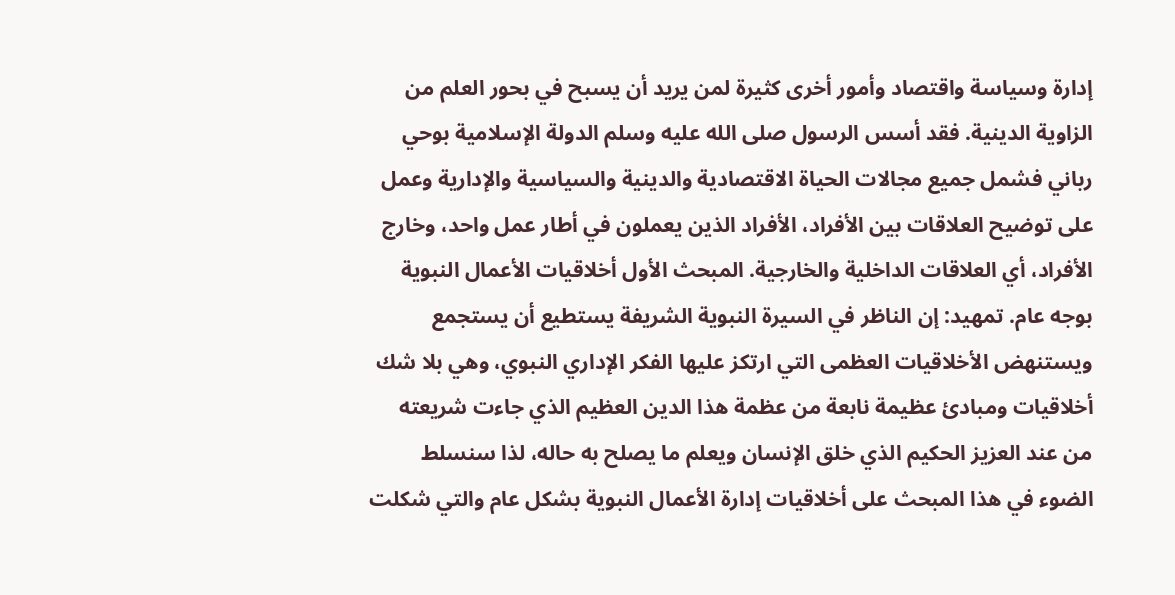إدارة وسياسة واقتصاد وأمور أخرى كثيرة لمن يريد أن يسبح في بحور العلم من الزاوية الدينية. فقد أسس الرسول صلى الله عليه وسلم الدولة الإسلامية بوحي رباني فشمل جميع مجالات الحياة الاقتصادية والدينية والسياسية والإدارية وعمل على توضيح العلاقات بين الأفراد، الأفراد الذين يعملون في أطار عمل واحد، وخارج الأفراد، أي العلاقات الداخلية والخارجية. المبحث الأول أخلاقيات الأعمال النبوية بوجه عام. تمهيد: إن الناظر في السيرة النبوية الشريفة يستطيع أن يستجمع ويستنهض الأخلاقيات العظمى التي ارتكز عليها الفكر الإداري النبوي، وهي بلا شك أخلاقيات ومبادئ عظيمة نابعة من عظمة هذا الدين العظيم الذي جاءت شريعته من عند العزيز الحكيم الذي خلق الإنسان ويعلم ما يصلح به حاله، لذا سنسلط الضوء في هذا المبحث على أخلاقيات إدارة الأعمال النبوية بشكل عام والتي شكلت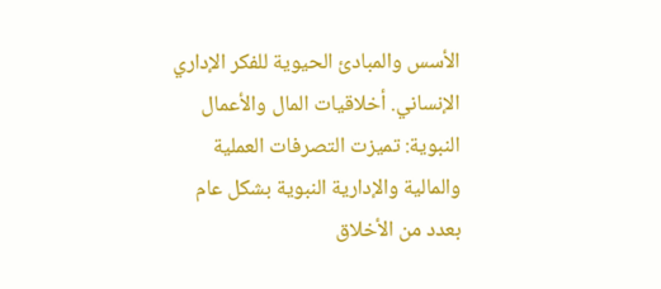الأسس والمبادئ الحيوية للفكر الإداري الإنساني. أخلاقيات المال والأعمال النبوية: تميزت التصرفات العملية والمالية والإدارية النبوية بشكل عام بعدد من الأخلاق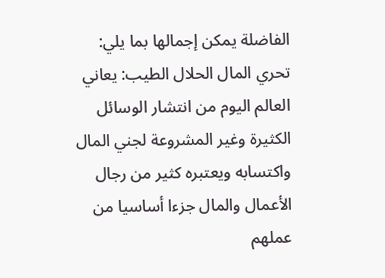الفاضلة يمكن إجمالها بما يلي: تحري المال الحلال الطيب: يعاني العالم اليوم من انتشار الوسائل الكثيرة وغير المشروعة لجني المال واكتسابه ويعتبره كثير من رجال الأعمال والمال جزءا أساسيا من عملهم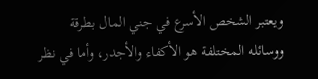ويعتبر الشخص الأسرع في جني المال بطرقة ووسائله المختلفة هو الأكفاء والأجدر، وأما في نظر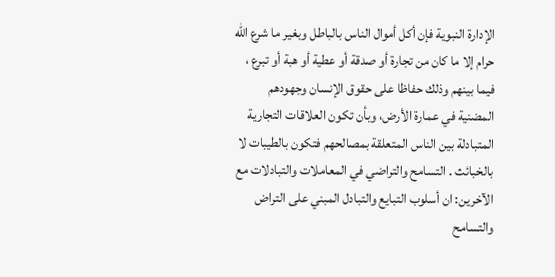الإدارة النبوية فإن أكل أموال الناس بالباطل وبغير ما شرع الله حرام إلا ما كان من تجارة أو صدقة أو عطية أو هبة أو تبرع ، فيما بينهم وذلك حفاظا على حقوق الإنسان وجهودهم المضنية في عمارة الأرض، وبأن تكون العلاقات التجارية المتبادلة بين الناس المتعلقة بمصالحهم فتكون بالطيبات لا بالخبائث . التسامح والتراضي في المعاملات والتبادلات مع الآخرين: ان أسلوب التبايع والتبادل المبني على التراض والتسامح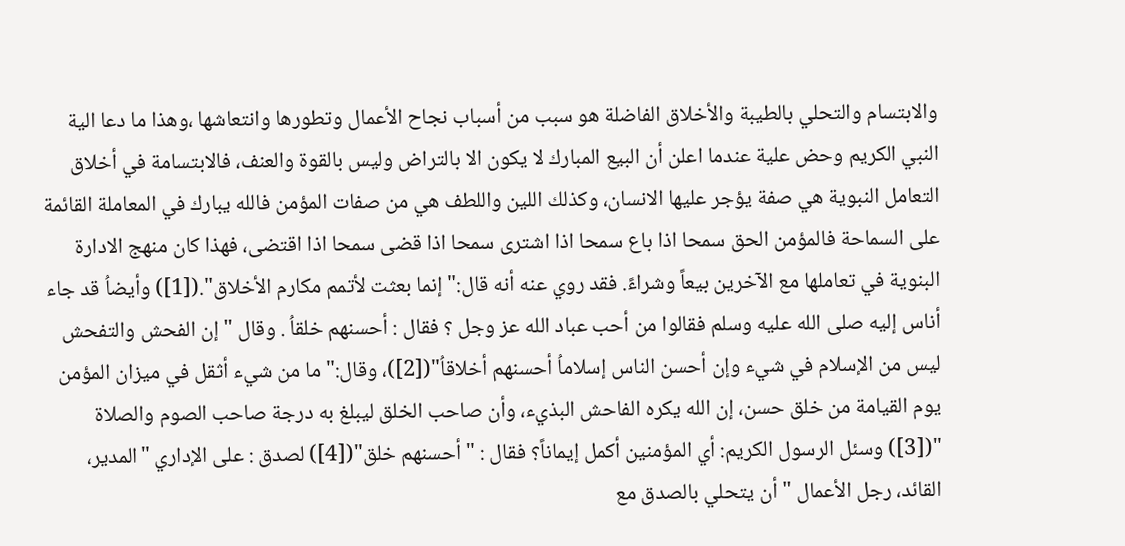والابتسام والتحلي بالطيبة والأخلاق الفاضلة هو سبب من أسباب نجاح الأعمال وتطورها وانتعاشها ،وهذا ما دعا الية النبي الكريم وحض علية عندما اعلن أن البيع المبارك لا يكون الا بالتراض وليس بالقوة والعنف، فالابتسامة في أخلاق التعامل النبوية هي صفة يؤجر عليها الانسان، وكذلك اللين واللطف هي من صفات المؤمن فالله يبارك في المعاملة القائمة على السماحة فالمؤمن الحق سمحا اذا باع سمحا اذا اشترى سمحا اذا قضى سمحا اذا اقتضى، فهذا كان منهج الادارة البنوية في تعاملها مع الآخرين بيعاً وشراءً. فقد روي عنه أنه قال:" إنما بعثت لأتمم مكارم الأخلاق".([1]) وأيضاُ قد جاء أناس إليه صلى الله عليه وسلم فقالوا من أحب عباد الله عز وجل ؟ فقال : أحسنهم خلقاُ . وقال " إن الفحش والتفحش ليس من الإسلام في شيء وإن أحسن الناس إسلاماُ أحسنهم أخلاقاُ"([2])، وقال:" ما من شيء أثقل في ميزان المؤمن يوم القيامة من خلق حسن، إن الله يكره الفاحش البذيء، وأن صاحب الخلق ليبلغ به درجة صاحب الصوم والصلاة "([3]) وسئل الرسول الكريم: أي المؤمنين أكمل إيماناً؟ فقال : " أحسنهم خلق"([4]) لصدق : على الإداري "المدير، القائد، رجل الأعمال " أن يتحلي بالصدق مع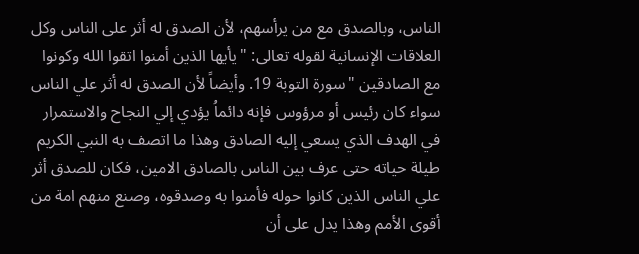الناس، وبالصدق مع من يرأسهم، لأن الصدق له أثر على الناس وكل العلاقات الإنسانية لقوله تعالى: "يأيها الذين أمنوا اتقوا الله وكونوا مع الصادقين "سورة التوبة 19. وأيضاً لأن الصدق له أثر علي الناس سواء كان رئيس أو مرؤوس فإنه دائماُ يؤدي إلي النجاح والاستمرار في الهدف الذي يسعي إليه الصادق وهذا ما اتصف به النبي الكريم طيلة حياته حتى عرف بين الناس بالصادق الامين، فكان للصدق أثر علي الناس الذين كانوا حوله فأمنوا به وصدقوه، وصنع منهم امة من أقوى الأمم وهذا يدل على أن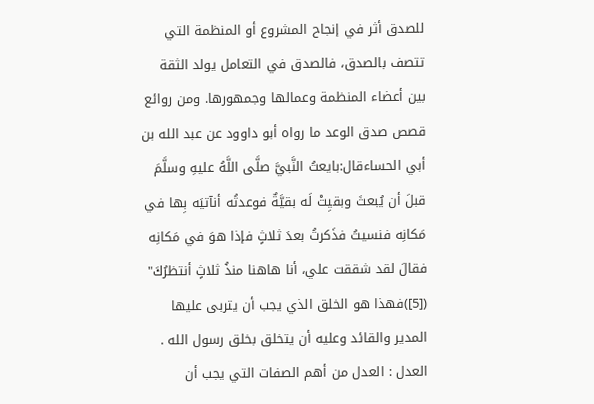للصدق أثر في إنجاح المشروع أو المنظمة التي تتصف بالصدق، فالصدق في التعامل يولد الثقة بين أعضاء المنظمة وعمالها وجمهورها. ومن روائع قصص صدق الوعد ما رواه أبو داوود عن عبد الله بن أبي الحساءقال:بايعتُ النَّبيَّ صلَّى اللَّهُ عليهِ وسلَّمَ قبلَ أن يُبعثَ وبقيِتْ لَه بقيَّةٌ فوعدتُه أنآتيَه بِها في مَكانِه فنسيتُ فذَكرتُ بعدَ ثلاثٍ فإذا هوَ في مَكانِه فقالَ لقد شققت علي، أنا هاهنا منذُ ثلاثٍ أنتظرُكَ" ([5])فهذا هو الخلق الذي يجب أن يتربى عليها المدير والقائد وعليه أن يتخلق بخلق رسول الله . العدل : العدل من أهم الصفات التي يجب أن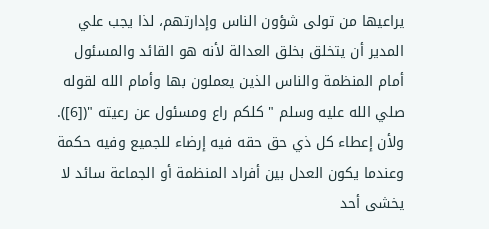يراعيها من تولى شؤون الناس وإدارتهم، لذا يجب علي المدير أن يتخلق بخلق العدالة لأنه هو القائد والمسئول أمام المنظمة والناس الذين يعملون بها وأمام الله لقوله صلي الله عليه وسلم " كلكم راع ومسئول عن رعيته "([6]). ولأن إعطاء كل ذي حق حقه فيه إرضاء للجميع وفيه حكمة وعندما يكون العدل بين أفراد المنظمة أو الجماعة سائد لا يخشى أحد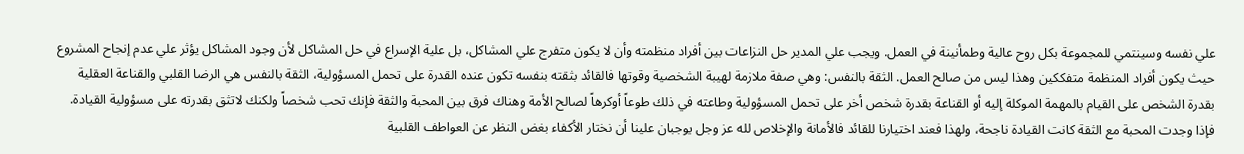علي نفسه وسينتمي للمجموعة بكل روح عالية وطمأنينة في العمل. ويجب علي المدير حل النزاعات بين أفراد منظمته وأن لا يكون متفرج علي المشاكل، بل علية الإسراع في حل المشاكل لأن وجود المشاكل يؤثر علي عدم إنجاح المشروع حيث يكون أفراد المنظمة متفككين وهذا ليس من صالح العمل. الثقة بالنفس: وهي صفة ملازمة لهيبة الشخصية وقوتها فالقائد بثقته بنفسه تكون عنده القدرة على تحمل المسؤولية، الثقة بالنفس هي الرضا القلبي والقناعة العقلية بقدرة الشخص على القيام بالمهمة الموكلة إليه أو القناعة بقدرة شخص أخر على تحمل المسؤولية وطاعته في ذلك طوعاً أوكرهاً لصالح الأمة وهناك فرق بين المحبة والثقة فإنك تحب شخصاً ولكنك لاتثق بقدرته على مسؤولية القيادة. فإذا وجدت المحبة مع الثقة كانت القيادة ناجحة، ولهذا فعند اختيارنا للقائد فالأمانة والإخلاص لله عز وجل يوجبان علينا أن نختار الأكفاء بغض النظر عن العواطف القلبية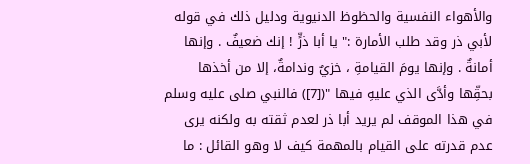والأهواء النفسية والحظوظ الدنيوية ودليل ذلك في قوله لأبي ذر وقد طلب الأمارة :" يا أبا ذرٍّ ! إنك ضعيفٌ . وإنها أمانةٌ . وإنها يومَ القيامةِ ، خزيٌ وندامةٌ، إلا من أخذها بحقِّها وأدَّى الذي عليهِ فيها "([7]) فالنبي صلى عليه وسلم في هذا الموقف لم يريد أبا ذر لعدم ثقته به ولكنه يرى عدم قدرته على القيام بالمهمة كيف لا وهو القائل : ما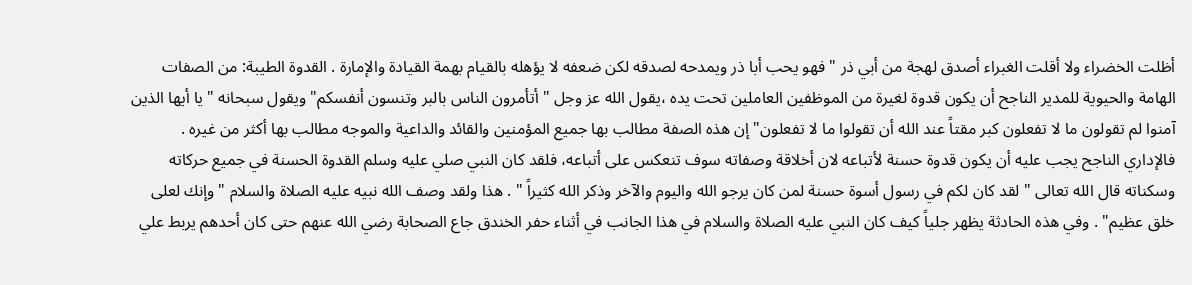أظلت الخضراء ولا أقلت الغبراء أصدق لهجة من أبي ذر " فهو يحب أبا ذر ويمدحه لصدقه لكن ضعفه لا يؤهله بالقيام بهمة القيادة والإمارة . القدوة الطيبة: من الصفات الهامة والحيوية للمدير الناجح أن يكون قدوة لغيرة من الموظفين العاملين تحت يده ،يقول الله عز وجل " أتأمرون الناس بالبر وتنسون أنفسكم" ويقول سبحانه " يا أيها الذين آمنوا لم تقولون ما لا تفعلون كبر مقتاً عند الله أن تقولوا ما لا تفعلون" إن هذه الصفة مطالب بها جميع المؤمنين والقائد والداعية والموجه مطالب بها أكثر من غيره . فالإداري الناجح يجب عليه أن يكون قدوة حسنة لأتباعه لان أخلاقة وصفاته سوف تنعكس على أتباعه، فلقد كان النبي صلي عليه وسلم القدوة الحسنة في جميع حركاته وسكناته قال الله تعالى " لقد كان لكم في رسول أسوة حسنة لمن كان يرجو الله واليوم والآخر وذكر الله كثيراً " . هذا ولقد وصف الله نبيه عليه الصلاة والسلام " وإنك لعلى خلق عظيم" . وفي هذه الحادثة يظهر جلياً كيف كان النبي عليه الصلاة والسلام في هذا الجانب في أثناء حفر الخندق جاع الصحابة رضي الله عنهم حتى كان أحدهم يربط علي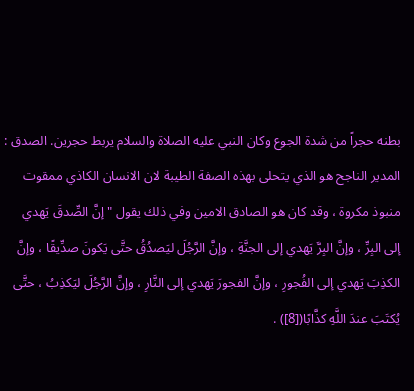بطنه حجراً من شدة الجوع وكان النبي عليه الصلاة والسلام يربط حجرين. الصدق : المدير الناجح هو الذي يتحلى بهذه الصفة الطيبة لان الانسان الكاذي ممقوت منبوذ مكروة ، وقد كان هو الصادق الامين وفي ذلك يقول " إنَّ الصِّدقَ يَهدي إلى البِرِّ ، وإنَّ البِرَّ يَهدي إلى الجنَّةِ ، وإنَّ الرَّجُلَ ليَصدُقُ حتَّى يَكونَ صدِّيقًا ، وإنَّ الكذِبَ يَهدي إلى الفُجورِ ، وإنَّ الفجورَ يَهدي إلى النَّارِ ، وإنَّ الرَّجُلَ ليَكذِبُ ، حتَّى يُكتَبَ عندَ اللَّهِ كذَّابًا([8]) .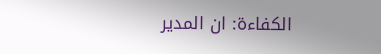الكفاءة: ان المدير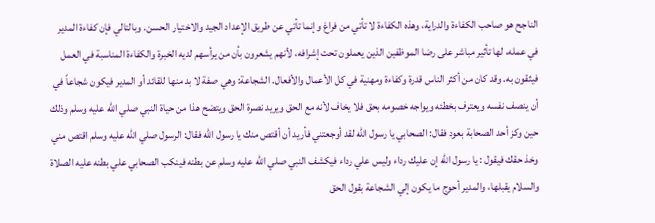الناجح هو صاحب الكفاءة والدراية، وهذه الكفاءة لا تأتي من فراغ وإنما تأتي عن طريق الإعداد الجيد والاختيار الحسن. وبالتالي فإن كفاءة المدير في عمله، لها تأثير مباشر على رضا الموظفين الذين يعملون تحت إشرافه، لأنهم يشعرون بأن من يرأسهم لديه الخبرة والكفاءة المناسبة في العمل فيثقون به. وقد كان من أكثر الناس قدرة وكفاءة ومهنية في كل الأعمال والأفعال. الشجاعة: وهي صفة لا بد منها للقائد أو المدير فيكون شجاعاً في أن ينصف نفسه ويعترف بخطئه ويواجه خصومه بحق فلا يخاف لأنه مع الحق ويريد نصرة الحق ويتضح هذا من حياة النبي صلي الله عليه وسلم وذلك حين وكز أحد الصحابة بعود فقال: الصحابي يا رسول الله لقد أوجعتني فأريد أن أقتص منك يا رسول الله فقال: الرسول صلي الله عليه وسلم اقتص مني وخذ حقك فيقول : يا رسول الله إن عليك رداء وليس علي رداء فيكشف النبي صلي الله عليه وسلم عن بطنه فينكب الصحابي علي بطنه عليه الصلاة والسلام يقبلها، والمدير أحوج ما يكون إلي الشجاعة بقول الحق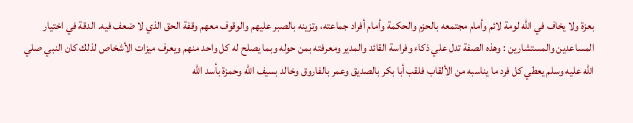بعزة ولا يخاف في الله لومة لائم وأمام مجتمعه بالحزم والحكمة وأمام أفراد جماعته، وتزينه بالصبر عليهم والوقوف معهم وقفة الحق الذي لا ضعف فيه. الدقة في اختيار المساعدين والمستشارين : وهذه الصفة تدل علي ذكاء وفراسة القائد والمدير ومعرفته بمن حوله وبما يصلح له كل واحد منهم ويعرف ميزات الأشخاص لذلك كان النبي صلي الله عليه وسلم يعطي كل فرد ما يناسبه من الألقاب فلقب أبا بكر بالصديق وعمر بالفاروق وخالد بسيف الله وحمزة بأسد الله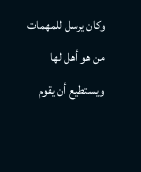وكان يرسل للمهمات من هو أهل لها ويستطيع أن يقوم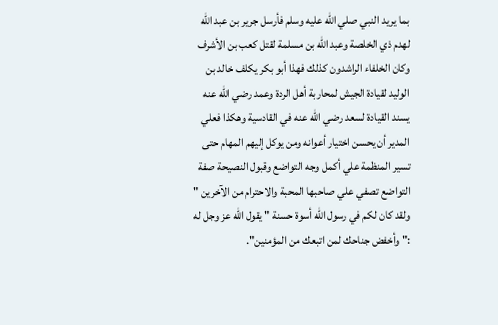بما يريد النبي صلي الله عليه وسلم فأرسل جرير بن عبد الله لهدم ذي الخلصة وعبد الله بن مسلمة لقتل كعب بن الأشرف وكان الخلفاء الراشدون كذلك فهذا أبو بكر يكلف خالد بن الوليد لقيادة الجيش لمحاربة أهل الردة وعمد رضي الله عنه يسند القيادة لسعد رضي الله عنه في القادسية وهكذا فعلي المدير أن يحسن اختيار أعوانه ومن يوكل إليهم المهام حتى تسير المنظمة علي أكمل وجه التواضع وقبول النصيحة صفة التواضع تصفي علي صاحبها المحبة والاحترام من الآخرين " ولقد كان لكم في رسول الله أسوة حسنة " يقول الله عز وجل له :" وأخفض جناحك لمن اتبعك من المؤمنين".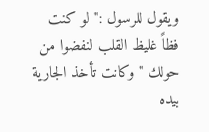ويقول للرسول :" لو كنت فظاً غليظ القلب لنفضوا من حولك " وكانت تأخذ الجارية بيده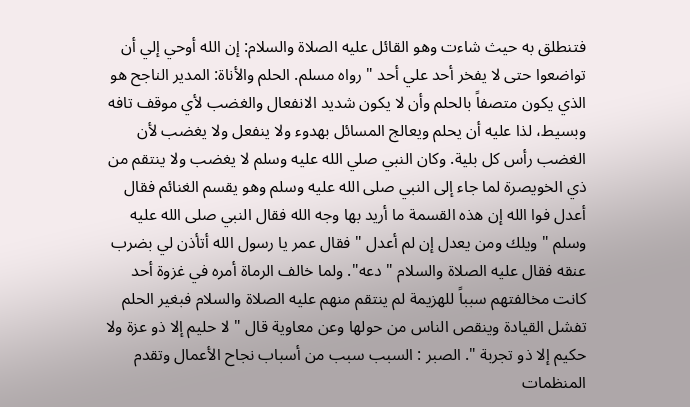فتنطلق به حيث شاءت وهو القائل عليه الصلاة والسلام: إن الله أوحي إلي أن تواضعوا حتى لا يفخر أحد علي أحد " رواه مسلم. الحلم والأناة: المدير الناجح هو الذي يكون متصفاً بالحلم وأن لا يكون شديد الانفعال والغضب لأي موقف تافه وبسيط، لذا عليه أن يحلم ويعالج المسائل بهدوء ولا ينفعل ولا يغضب لأن الغضب رأس كل بلية. وكان النبي صلي الله عليه وسلم لا يغضب ولا ينتقم من ذي الخويصرة لما جاء إلى النبي صلى الله عليه وسلم وهو يقسم الغنائم فقال أعدل فوا الله إن هذه القسمة ما أريد بها وجه الله فقال النبي صلى الله عليه وسلم " ويلك ومن يعدل إن لم أعدل " فقال عمر يا رسول الله أتأذن لي بضرب عنقه فقال عليه الصلاة والسلام " دعه". ولما خالف الرماة أمره في غزوة أحد كانت مخالفتهم سبباً للهزيمة لم ينتقم منهم عليه الصلاة والسلام فبغير الحلم تفشل القيادة وينقص الناس من حولها وعن معاوية قال " لا حليم إلا ذو عزة ولا حكيم إلا ذو تجربة ". الصبر : السبب سبب من أسباب نجاح الأعمال وتقدم المنظمات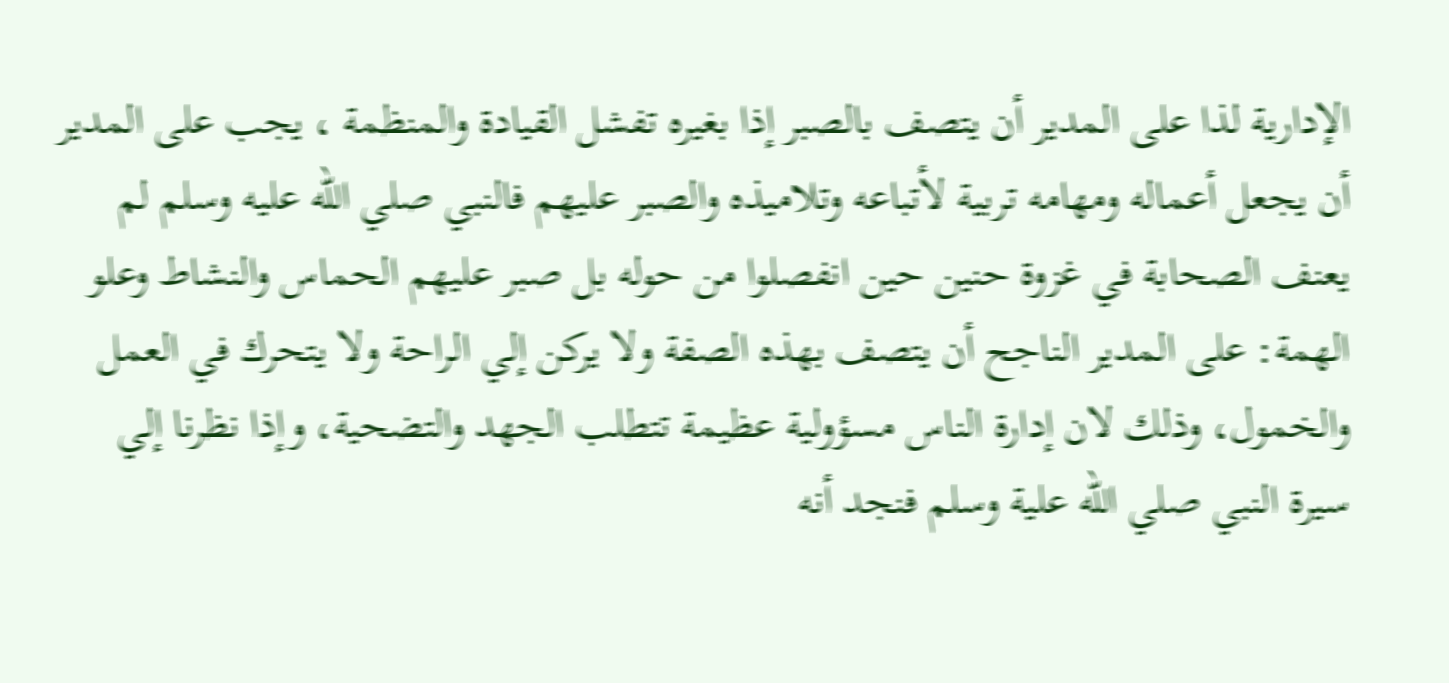الإدارية لذا على المدير أن يتصف بالصبر إذا بغيره تفشل القيادة والمنظمة ، يجب على المدير أن يجعل أعماله ومهامه تربية لأتباعه وتلاميذه والصبر عليهم فالنبي صلي الله عليه وسلم لم يعنف الصحابة في غزوة حنين حين انفصلوا من حوله بل صبر عليهم الحماس والنشاط وعلو الهمة: على المدير الناجح أن يتصف بهذه الصفة ولا يركن إلي الراحة ولا يتحرك في العمل والخمول، وذلك لان إدارة الناس مسؤولية عظيمة تتطلب الجهد والتضحية، وإذا نظرنا إلي سيرة النبي صلي الله علية وسلم فنجد أنه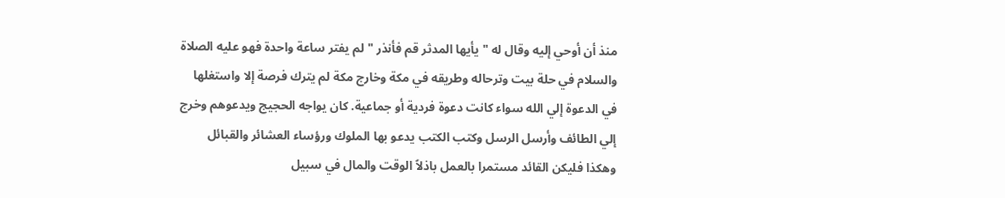منذ أن أوحي إليه وقال له " يأيها المدثر قم فأنذر " لم يفتر ساعة واحدة فهو عليه الصلاة والسلام في حلة بيت وترحاله وطريقه في مكة وخارج مكة لم يترك فرصة إلا واستغلها في الدعوة إلي الله سواء كانت دعوة فردية أو جماعية. كان يواجه الحجيج ويدعوهم وخرج إلي الطائف وأرسل الرسل وكتب الكتب يدعو بها الملوك ورؤساء العشائر والقبائل وهكذا فليكن القائد مستمرا بالعمل باذلاً الوقت والمال في سبيل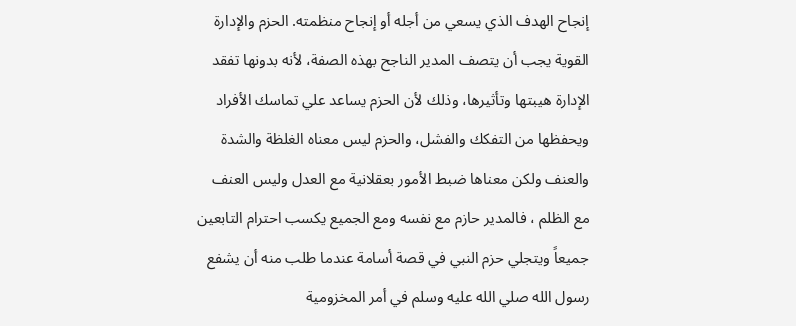إنجاح الهدف الذي يسعي من أجله أو إنجاح منظمته. الحزم والإدارة القوية يجب أن يتصف المدير الناجح بهذه الصفة، لأنه بدونها تفقد الإدارة هيبتها وتأثيرها، وذلك لأن الحزم يساعد علي تماسك الأفراد ويحفظها من التفكك والفشل، والحزم ليس معناه الغلظة والشدة والعنف ولكن معناها ضبط الأمور بعقلانية مع العدل وليس العنف مع الظلم ، فالمدير حازم مع نفسه ومع الجميع يكسب احترام التابعين جميعاً ويتجلي حزم النبي في قصة أسامة عندما طلب منه أن يشفع رسول الله صلي الله عليه وسلم في أمر المخزومية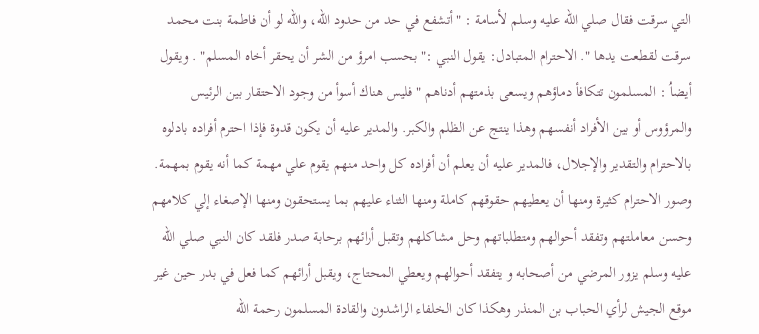التي سرقت فقال صلي الله عليه وسلم لأسامة : "أتشفع في حد من حدود الله، والله لو أن فاطمة بنت محمد سرقت لقطعت يدها ". الاحترام المتبادل: يقول النبي :" بحسب امرؤ من الشر أن يحقر أخاه المسلم" . ويقول أيضاُ : المسلمون تتكافأ دماؤهم ويسعى بذمتهم أدناهم " فليس هناك أسوأ من وجود الاحتقار بين الرئيس والمرؤوس أو بين الأفراد أنفسهم وهذا ينتج عن الظلم والكبر. والمدير عليه أن يكون قدوة فإذا احترم أفراده بادلوه بالاحترام والتقدير والإجلال، فالمدير عليه أن يعلم أن أفراده كل واحد منهم يقوم علي مهمة كما أنه يقوم بمهمة. وصور الاحترام كثيرة ومنها أن يعطيهم حقوقهم كاملة ومنها الثناء عليهم بما يستحقون ومنها الإصغاء إلي كلامهم وحسن معاملتهم وتفقد أحوالهم ومتطلباتهم وحل مشاكلهم وتقبل أرائهم برحابة صدر فلقد كان النبي صلي الله عليه وسلم يزور المرضي من أصحابه و يتفقد أحوالهم ويعطي المحتاج، ويقبل أرائهم كما فعل في بدر حين غير موقع الجيش لرأي الحباب بن المنذر وهكذا كان الخلفاء الراشدون والقادة المسلمون رحمة الله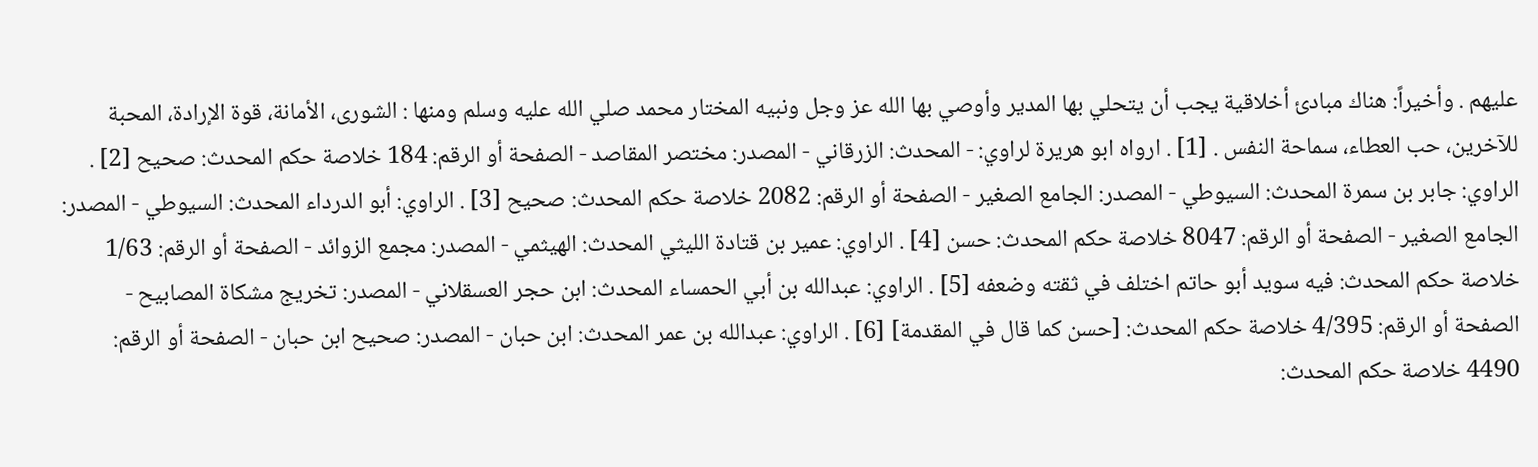عليهم . وأخيراً: هناك مبادئ أخلاقية يجب أن يتحلي بها المدير وأوصي بها الله عز وجل ونبيه المختار محمد صلي الله عليه وسلم ومنها : الشورى، الأمانة، قوة الإرادة، المحبة للآخرين، حب العطاء، سماحة النفس . [1] . ارواه ابو هريرة لراوي: - المحدث: الزرقاني - المصدر: مختصر المقاصد - الصفحة أو الرقم: 184 خلاصة حكم المحدث: صحيح [2] . الراوي: جابر بن سمرة المحدث: السيوطي - المصدر: الجامع الصغير - الصفحة أو الرقم: 2082 خلاصة حكم المحدث: صحيح [3] . الراوي: أبو الدرداء المحدث: السيوطي - المصدر: الجامع الصغير - الصفحة أو الرقم: 8047 خلاصة حكم المحدث: حسن [4] . الراوي: عمير بن قتادة الليثي المحدث: الهيثمي - المصدر: مجمع الزوائد - الصفحة أو الرقم: 1/63 خلاصة حكم المحدث: فيه سويد أبو حاتم اختلف في ثقته وضعفه [5] . الراوي: عبدالله بن أبي الحمساء المحدث: ابن حجر العسقلاني - المصدر: تخريج مشكاة المصابيح - الصفحة أو الرقم: 4/395 خلاصة حكم المحدث: [حسن كما قال في المقدمة] [6] . الراوي: عبدالله بن عمر المحدث: ابن حبان - المصدر: صحيح ابن حبان - الصفحة أو الرقم: 4490 خلاصة حكم المحدث: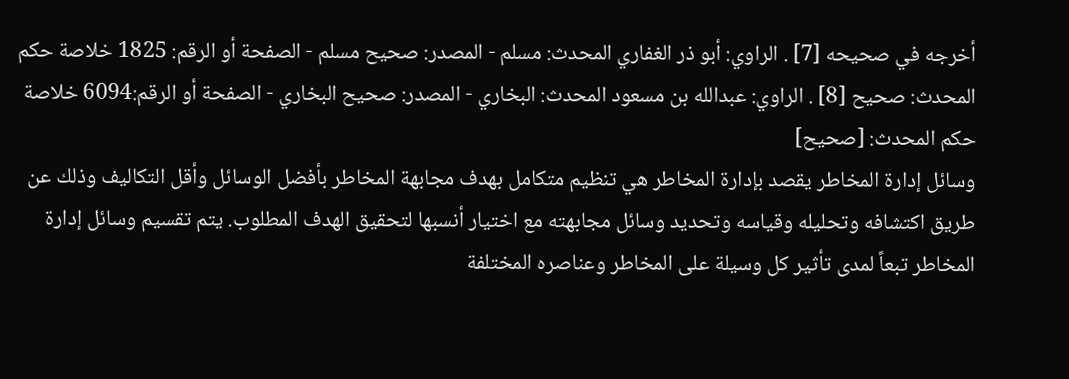أخرجه في صحيحه [7] . الراوي: أبو ذر الغفاري المحدث: مسلم - المصدر: صحيح مسلم - الصفحة أو الرقم: 1825 خلاصة حكم المحدث: صحيح [8] . الراوي: عبدالله بن مسعود المحدث: البخاري - المصدر: صحيح البخاري - الصفحة أو الرقم:6094 خلاصة حكم المحدث: [صحيح]
وسائل إدارة المخاطر يقصد بإدارة المخاطر هي تنظيم متكامل بهدف مجابهة المخاطر بأفضل الوسائل وأقل التكاليف وذلك عن طريق اكتشافه وتحليله وقياسه وتحديد وسائل مجابهته مع اختيار أنسبها لتحقيق الهدف المطلوب. يتم تقسيم وسائل إدارة المخاطر تبعاً لمدى تأثير كل وسيلة على المخاطر وعناصره المختلفة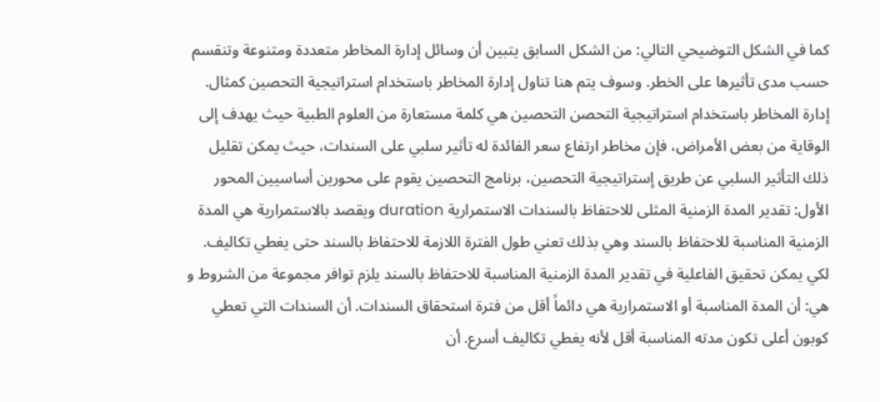كما في الشكل التوضيحي التالي: من الشكل السابق يتبين أن وسائل إدارة المخاطر متعددة ومتنوعة وتنقسم حسب مدى تأثيرها على الخطر. وسوف يتم هنا تناول إدارة المخاطر باستخدام استراتيجية التحصين كمثال.
إدارة المخاطر باستخدام استراتيجية التحصن التحصين هي كلمة مستعارة من العلوم الطبية حيث يهدف إلى الوقاية من بعض الأمراض، فإن مخاطر ارتفاع سعر الفائدة له تأثير سلبي على السندات، حيث يمكن تقليل ذلك التأثير السلبي عن طريق إستراتيجية التحصين، برنامج التحصين يقوم على محورين أساسيين المحور الأول: تقدير المدة الزمنية المثلى للاحتفاظ بالسندات الاستمرارية duration ويقصد بالاستمرارية هي المدة الزمنية المناسبة للاحتفاظ بالسند وهي بذلك تعني طول الفترة اللازمة للاحتفاظ بالسند حتى يغطي تكاليف. لكي يمكن تحقيق الفاعلية في تقدير المدة الزمنية المناسبة للاحتفاظ بالسند يلزم توافر مجموعة من الشروط و هي: أن المدة المناسبة أو الاستمرارية هي دائماً أقل من فترة استحقاق السندات. أن السندات التي تعطي كوبون أعلى تكون مدته المناسبة أقل لأنه يغطي تكاليف أسرع. أن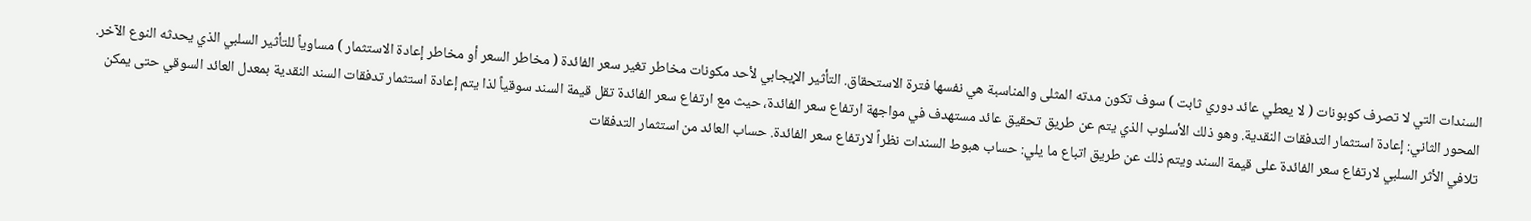السندات التي لا تصرف كوبونات ( لا يعطي عائد دوري ثابت ) سوف تكون مدته المثلى والمناسبة هي نفسها فترة الاستحقاق. التأثير الإيجابي لأحد مكونات مخاطر تغير سعر الفائدة ( مخاطر السعر أو مخاطر إعادة الاستثمار ) مساوياً للتأثير السلبي الذي يحدثه النوع الآخر. المحور الثاني: إعادة استثمار التدفقات النقدية. وهو ذلك الأسلوب الذي يتم عن طريق تحقيق عائد مستهدف في مواجهة ارتفاع سعر الفائدة، حيث مع ارتفاع سعر الفائدة تقل قيمة السند سوقياً لذا يتم إعادة استثمار تدفقات السند النقدية بمعدل العائد السوقي حتى يمكن تلافي الأثر السلبي لارتفاع سعر الفائدة على قيمة السند ويتم ذلك عن طريق اتباع ما يلي: حساب هبوط السندات نظراً لارتفاع سعر الفائدة. حساب العائد من استثمار التدفقات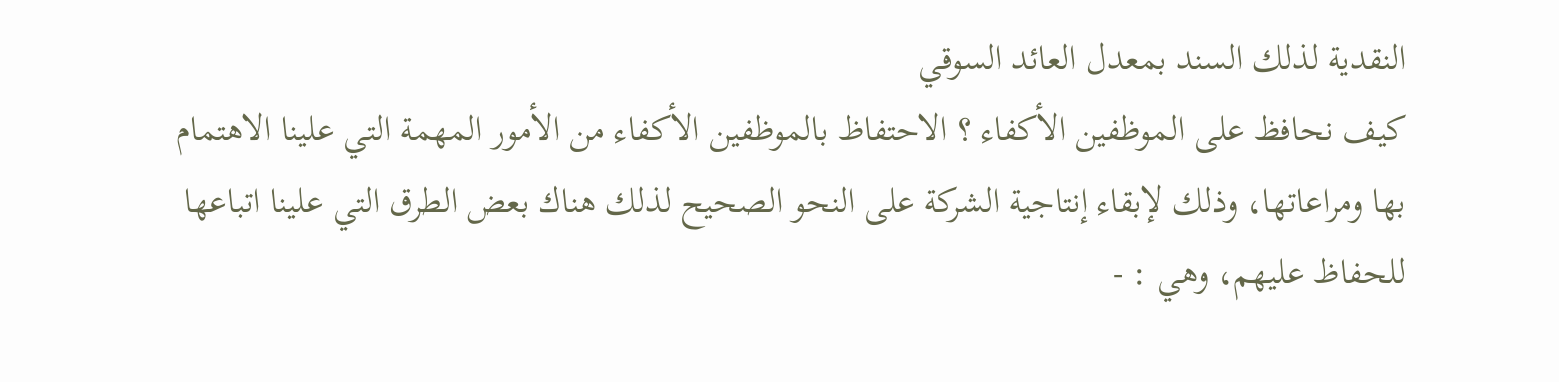النقدية لذلك السند بمعدل العائد السوقي
كيف نحافظ على الموظفين الأكفاء ؟ الاحتفاظ بالموظفين الأكفاء من الأمور المهمة التي علينا الاهتمام بها ومراعاتها، وذلك لإبقاء إنتاجية الشركة على النحو الصحيح لذلك هناك بعض الطرق التي علينا اتباعها للحفاظ عليهم، وهي : -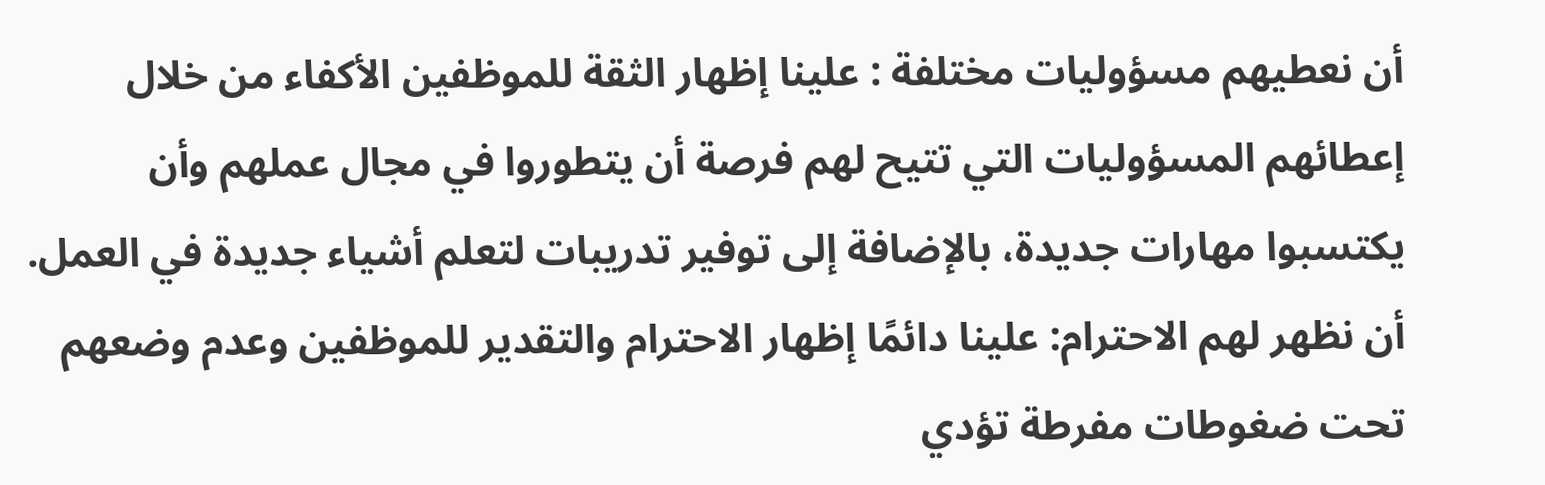أن نعطيهم مسؤوليات مختلفة : علينا إظهار الثقة للموظفين الأكفاء من خلال إعطائهم المسؤوليات التي تتيح لهم فرصة أن يتطوروا في مجال عملهم وأن يكتسبوا مهارات جديدة، بالإضافة إلى توفير تدريبات لتعلم أشياء جديدة في العمل. أن نظهر لهم الاحترام: علينا دائمًا إظهار الاحترام والتقدير للموظفين وعدم وضعهم تحت ضغوطات مفرطة تؤدي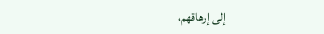إلى إرهاقهم،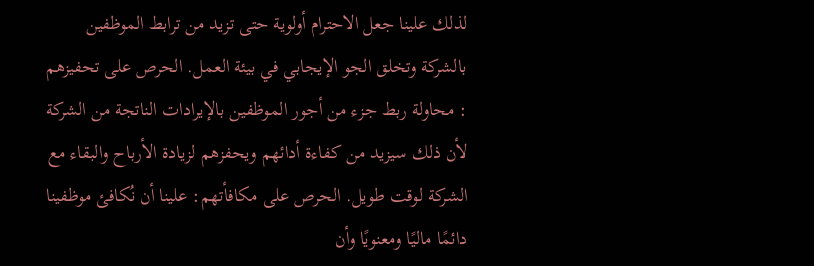لذلك علينا جعل الاحترام أولوية حتى تزيد من ترابط الموظفين بالشركة وتخلق الجو الإيجابي في بيئة العمل. الحرص على تحفيزهم : محاولة ربط جزء من أجور الموظفين بالإيرادات الناتجة من الشركة لأن ذلك سيزيد من كفاءة أدائهم ويحفزهم لزيادة الأرباح والبقاء مع الشركة لوقت طويل. الحرص على مكافأتهم: علينا أن نُكافئ موظفينا دائمًا ماليًا ومعنويًا وأن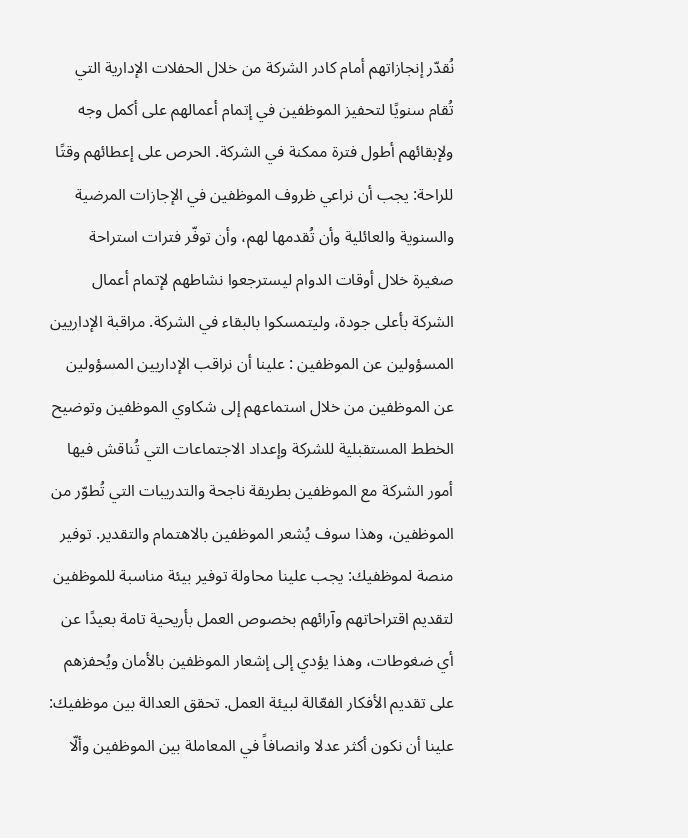نُقدّر إنجازاتهم أمام كادر الشركة من خلال الحفلات الإدارية التي تُقام سنويًا لتحفيز الموظفين في إتمام أعمالهم على أكمل وجه ولإبقائهم أطول فترة ممكنة في الشركة. الحرص على إعطائهم وقتًا للراحة: يجب أن نراعي ظروف الموظفين في الإجازات المرضية والسنوية والعائلية وأن تُقدمها لهم، وأن توفّر فترات استراحة صغيرة خلال أوقات الدوام ليسترجعوا نشاطهم لإتمام أعمال الشركة بأعلى جودة، وليتمسكوا بالبقاء في الشركة. مراقبة الإداريين المسؤولين عن الموظفين : علينا أن نراقب الإداريين المسؤولين عن الموظفين من خلال استماعهم إلى شكاوي الموظفين وتوضيح الخطط المستقبلية للشركة وإعداد الاجتماعات التي تُناقش فيها أمور الشركة مع الموظفين بطريقة ناجحة والتدريبات التي تُطوّر من الموظفين، وهذا سوف يُشعر الموظفين بالاهتمام والتقدير. توفير منصة لموظفيك: يجب علينا محاولة توفير بيئة مناسبة للموظفين لتقديم اقتراحاتهم وآرائهم بخصوص العمل بأريحية تامة بعيدًا عن أي ضغوطات، وهذا يؤدي إلى إشعار الموظفين بالأمان ويُحفزهم على تقديم الأفكار الفعّالة لبيئة العمل. تحقق العدالة بين موظفيك: علينا أن نكون أكثر عدلا وانصافاً في المعاملة بين الموظفين وألّا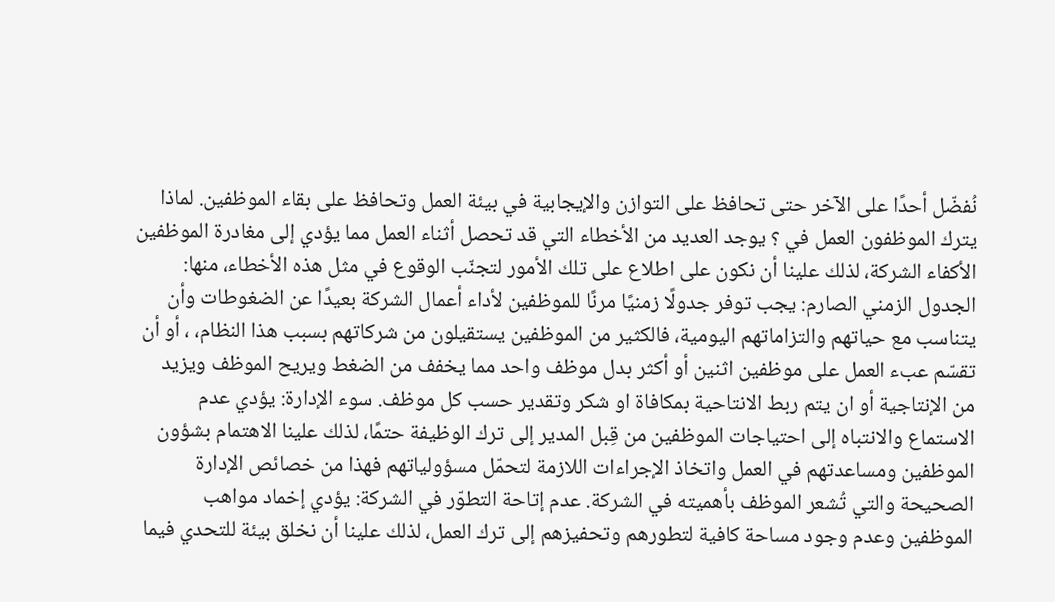نُفضّل أحدًا على الآخر حتى تحافظ على التوازن والإيجابية في بيئة العمل وتحافظ على بقاء الموظفين. لماذا يترك الموظفون العمل في ؟ يوجد العديد من الأخطاء التي قد تحصل أثناء العمل مما يؤدي إلى مغادرة الموظفين الأكفاء الشركة، لذلك علينا أن نكون على اطلاع على تلك الأمور لتجنّب الوقوع في مثل هذه الأخطاء، منها: الجدول الزمني الصارم: يجب توفر جدولًا زمنيًا مرنًا للموظفين لأداء أعمال الشركة بعيدًا عن الضغوطات وأن يتناسب مع حياتهم والتزاماتهم اليومية، فالكثير من الموظفين يستقيلون من شركاتهم بسبب هذا النظام، ، أو أن تقسّم عبء العمل على موظفين اثنين أو أكثر بدل موظف واحد مما يخفف من الضغط ويريح الموظف ويزيد من الإنتاجية أو ان يتم ربط الانتاحية بمكافاة او شكر وتقدير حسب كل موظف. سوء الإدارة: يؤدي عدم الاستماع والانتباه إلى احتياجات الموظفين من قِبل المدير إلى ترك الوظيفة حتمًا، لذلك علينا الاهتمام بشؤون الموظفين ومساعدتهم في العمل واتخاذ الإجراءات اللازمة لتحمّل مسؤولياتهم فهذا من خصائص الإدارة الصحيحة والتي تُشعر الموظف بأهميته في الشركة. عدم إتاحة التطوّر في الشركة: يؤدي إخماد مواهب الموظفين وعدم وجود مساحة كافية لتطورهم وتحفيزهم إلى ترك العمل، لذلك علينا أن نخلق بيئة للتحدي فيما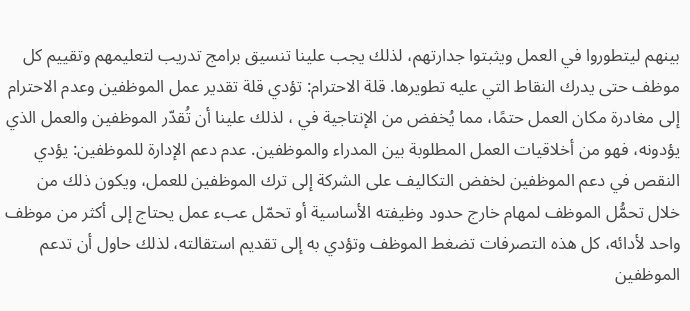بينهم ليتطوروا في العمل ويثبتوا جدارتهم، لذلك يجب علينا تنسيق برامج تدريب لتعليمهم وتقييم كل موظف حتى يدرك النقاط التي عليه تطويرها. قلة الاحترام: تؤدي قلة تقدير عمل الموظفين وعدم الاحترام إلى مغادرة مكان العمل حتمًا، مما يُخفض من الإنتاجية في ، لذلك علينا أن تُقدّر الموظفين والعمل الذي يؤدونه، فهو من أخلاقيات العمل المطلوبة بين المدراء والموظفين. عدم دعم الإدارة للموظفين: يؤدي النقص في دعم الموظفين لخفض التكاليف على الشركة إلى ترك الموظفين للعمل، ويكون ذلك من خلال تحمُّل الموظف لمهام خارج حدود وظيفته الأساسية أو تحمّل عبء عمل يحتاج إلى أكثر من موظف واحد لأدائه، كل هذه التصرفات تضغط الموظف وتؤدي به إلى تقديم استقالته، لذلك حاول أن تدعم الموظفين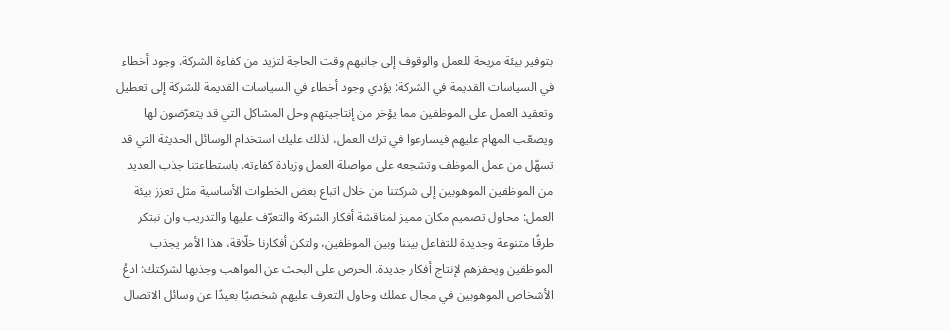بتوفير بيئة مريحة للعمل والوقوف إلى جانبهم وقت الحاجة لتزيد من كفاءة الشركة. وجود أخطاء في السياسات القديمة في الشركة: يؤدي وجود أخطاء في السياسات القديمة للشركة إلى تعطيل وتعقيد العمل على الموظفين مما يؤخر من إنتاجيتهم وحل المشاكل التي قد يتعرّضون لها ويصعّب المهام عليهم فيسارعوا في ترك العمل، لذلك عليك استخدام الوسائل الحديثة التي قد تسهّل من عمل الموظف وتشجعه على مواصلة العمل وزيادة كفاءته. باستطاعتنا جذب العديد من الموظفين الموهوبين إلى شركتنا من خلال اتباع بعض الخطوات الأساسية مثل تعزز بيئة العمل: محاول تصميم مكان مميز لمناقشة أفكار الشركة والتعرّف عليها والتدريب وان نبتكر طرقًا متنوعة وجديدة للتفاعل بيننا وبين الموظفين، ولتكن أفكارنا خلّاقة، هذا الأمر يجذب الموظفين ويحفزهم لإنتاج أفكار جديدة. الحرص على البحث عن المواهب وجذبها لشركتك: ادعُ الأشخاص الموهوبين في مجال عملك وحاول التعرف عليهم شخصيًا بعيدًا عن وسائل الاتصال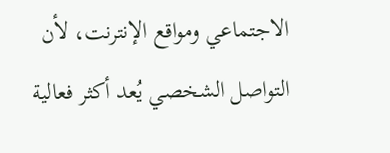الاجتماعي ومواقع الإنترنت، لأن التواصل الشخصي يُعد أكثر فعالية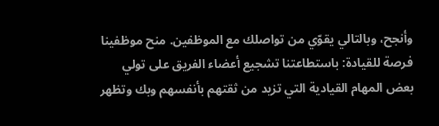وأنجح، وبالتالي يقوّي من تواصلك مع الموظفين. منح موظفينا فرصة للقيادة: باستطاعتنا تشجيع أعضاء الفريق على تولي بعض المهام القيادية التي تزيد من ثقتهم بأنفسهم وبك وتظهر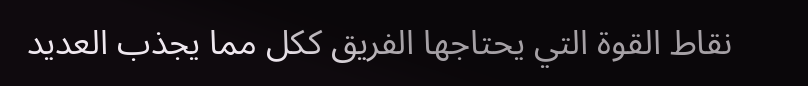نقاط القوة التي يحتاجها الفريق ككل مما يجذب العديد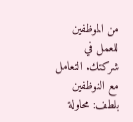من الموظفين للعمل في شركتك. التعامل مع النوظفين بلطف: محاولة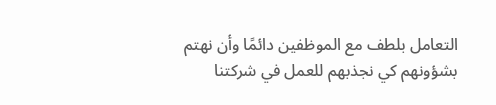التعامل بلطف مع الموظفين دائمًا وأن نهتم بشؤونهم كي نجذبهم للعمل في شركتنا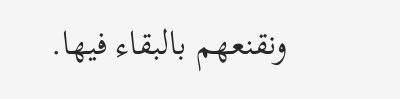ونقنعهم بالبقاء فيها.